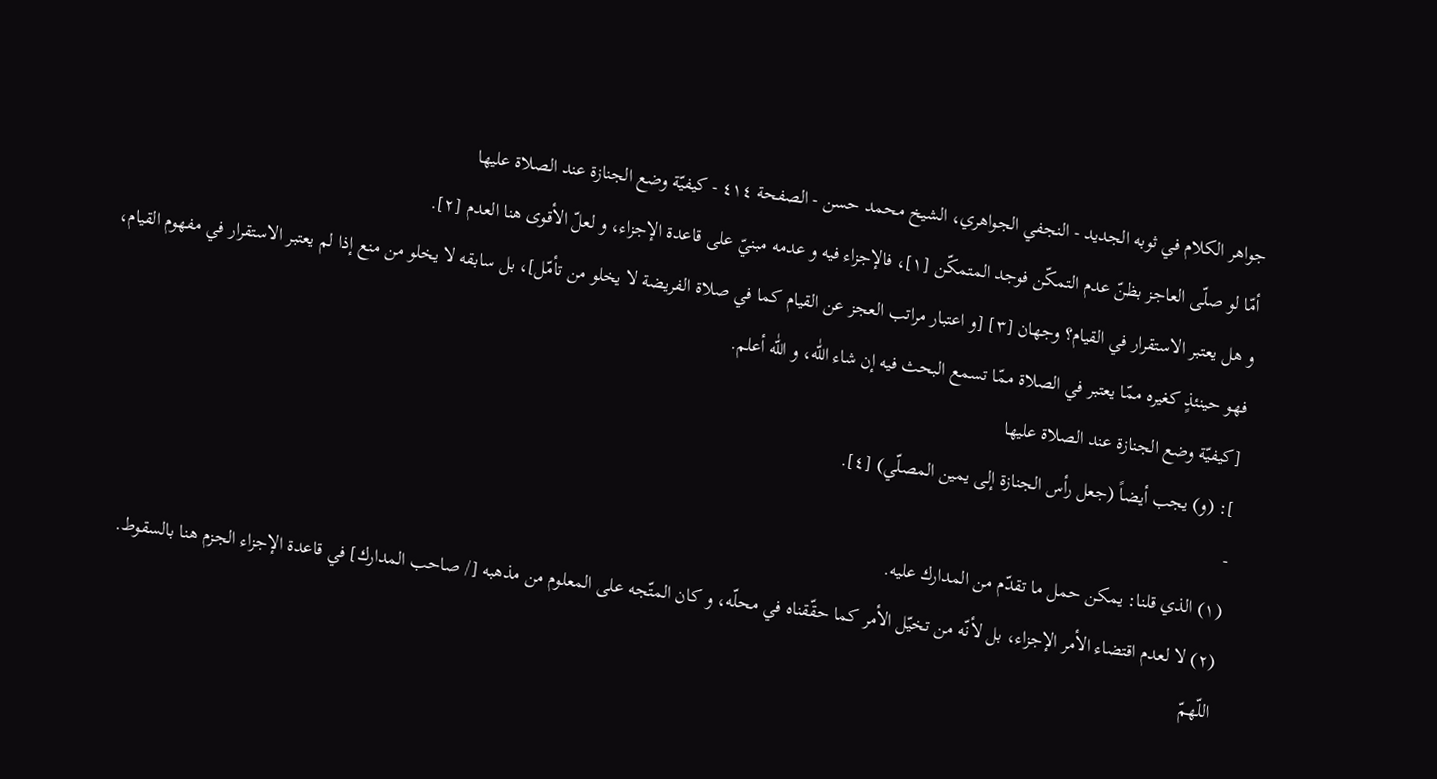جواهر الكلام في ثوبه الجديد - النجفي الجواهري، الشيخ محمد حسن - الصفحة ٤١٤ - كيفيّة وضع الجنازة عند الصلاة عليها
أمّا لو صلّى العاجز بظنّ عدم التمكّن فوجد المتمكّن [١]، فالإجزاء فيه و عدمه مبنيّ على قاعدة الإجزاء، و لعلّ الأقوى هنا العدم [٢].
و هل يعتبر الاستقرار في القيام؟ وجهان [٣] [و اعتبار مراتب العجز عن القيام كما في صلاة الفريضة لا يخلو من تأمّل]، بل سابقه لا يخلو من منع إذا لم يعتبر الاستقرار في مفهوم القيام، فهو حينئذٍ كغيره ممّا يعتبر في الصلاة ممّا تسمع البحث فيه إن شاء اللّٰه، و اللّٰه أعلم.
[كيفيّة وضع الجنازة عند الصلاة عليها
]: (و) يجب أيضاً (جعل رأس الجنازة إلى يمين المصلّي) [٤].
-
(١) الذي قلنا: يمكن حمل ما تقدّم من المدارك عليه.
(٢) لا لعدم اقتضاء الأمر الإجزاء، بل لأنّه من تخيّل الأمر كما حقّقناه في محلّه، و كان المتّجه على المعلوم من مذهبه [/ صاحب المدارك] في قاعدة الإجزاء الجزم هنا بالسقوط.
اللّهمّ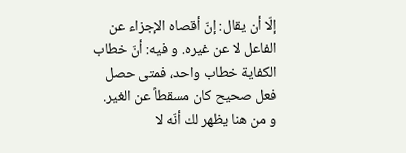إلّا أن يقال: إنّ أقصاه الإجزاء عن الفاعل لا عن غيره. و فيه: أنّ خطاب الكفاية خطاب واحد، فمتى حصل فعل صحيح كان مسقطاً عن الغير.
و من هنا يظهر لك أنّه لا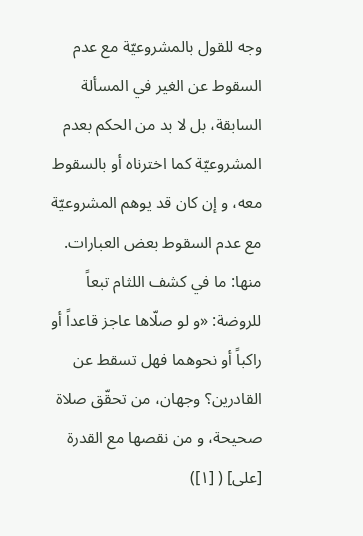وجه للقول بالمشروعيّة مع عدم السقوط عن الغير في المسألة السابقة، بل لا بد من الحكم بعدم المشروعيّة كما اخترناه أو بالسقوط معه، و إن كان قد يوهم المشروعيّة مع عدم السقوط بعض العبارات. منها: ما في كشف اللثام تبعاً للروضة: «و لو صلّاها عاجز قاعداً أو راكباً أو نحوهما فهل تسقط عن القادرين؟ وجهان، من تحقّق صلاة صحيحة، و من نقصها مع القدرة [على] ( [١])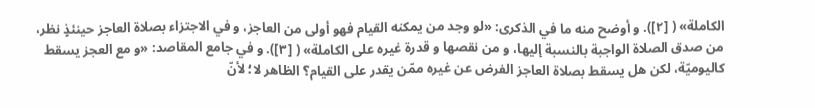الكاملة» ( [٢]). و أوضح منه ما في الذكرى: «لو وجد من يمكنه القيام فهو أولى من العاجز، و في الاجتزاء بصلاة العاجز حينئذٍ نظر، من صدق الصلاة الواجبة بالنسبة إليها، و من نقصها و قدرة غيره على الكاملة» ( [٣]). و في جامع المقاصد: «و مع العجز يسقط كاليوميّة، لكن هل يسقط بصلاة العاجز الفرض عن غيره ممّن يقدر على القيام؟ الظاهر لا؛ لأنّ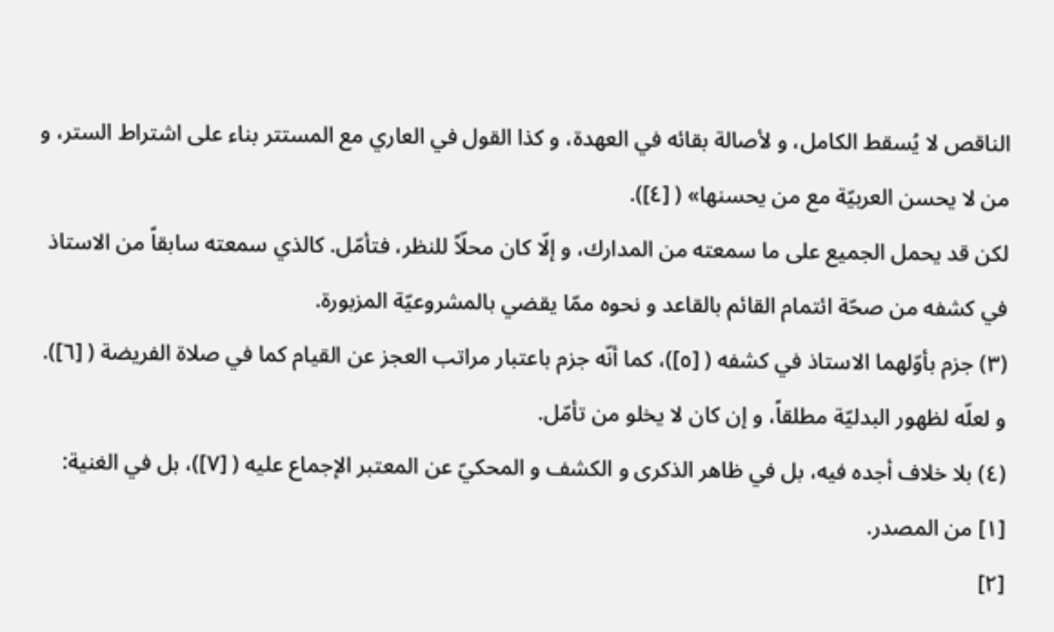الناقص لا يُسقط الكامل، و لأصالة بقائه في العهدة، و كذا القول في العاري مع المستتر بناء على اشتراط الستر، و من لا يحسن العربيّة مع من يحسنها» ( [٤]).
لكن قد يحمل الجميع على ما سمعته من المدارك، و إلّا كان محلّاً للنظر، فتأمّل. كالذي سمعته سابقاً من الاستاذ في كشفه من صحّة ائتمام القائم بالقاعد و نحوه ممّا يقضي بالمشروعيّة المزبورة.
(٣) جزم بأوّلهما الاستاذ في كشفه ( [٥])، كما أنّه جزم باعتبار مراتب العجز عن القيام كما في صلاة الفريضة ( [٦]).
و لعلّه لظهور البدليّة مطلقاً، و إن كان لا يخلو من تأمّل.
(٤) بلا خلاف أجده فيه، بل في ظاهر الذكرى و الكشف و المحكيّ عن المعتبر الإجماع عليه ( [٧])، بل في الغنية:
[١] من المصدر.
[٢]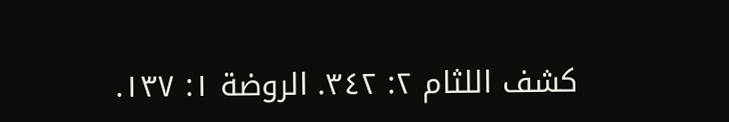كشف اللثام ٢: ٣٤٢. الروضة ١: ١٣٧.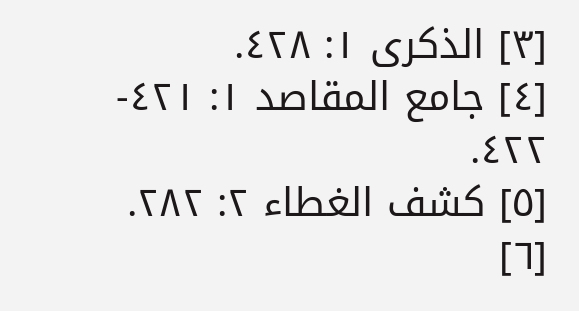[٣] الذكرى ١: ٤٢٨.
[٤] جامع المقاصد ١: ٤٢١- ٤٢٢.
[٥] كشف الغطاء ٢: ٢٨٢.
[٦]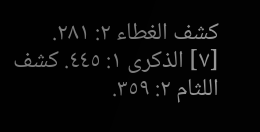كشف الغطاء ٢: ٢٨١.
[٧] الذكرى ١: ٤٤٥. كشف اللثام ٢: ٣٥٩.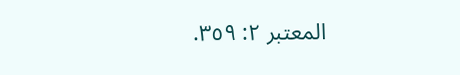المعتبر ٢: ٣٥٩.